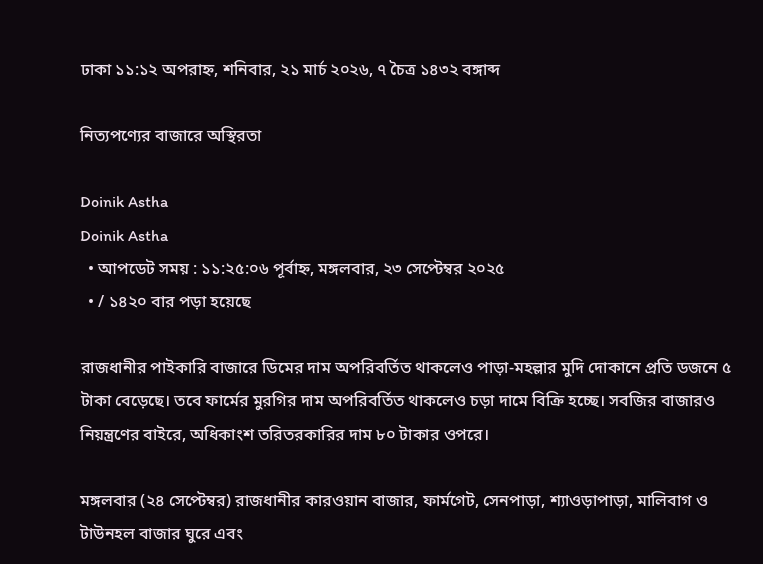ঢাকা ১১:১২ অপরাহ্ন, শনিবার, ২১ মার্চ ২০২৬, ৭ চৈত্র ১৪৩২ বঙ্গাব্দ

নিত্যপণ্যের বাজারে অস্থিরতা

Doinik Astha
Doinik Astha
  • আপডেট সময় : ১১:২৫:০৬ পূর্বাহ্ন, মঙ্গলবার, ২৩ সেপ্টেম্বর ২০২৫
  • / ১৪২০ বার পড়া হয়েছে

রাজধানীর পাইকারি বাজারে ডিমের দাম অপরিবর্তিত থাকলেও পাড়া-মহল্লার মুদি দোকানে প্রতি ডজনে ৫ টাকা বেড়েছে। তবে ফার্মের মুরগির দাম অপরিবর্তিত থাকলেও চড়া দামে বিক্রি হচ্ছে। সবজির বাজারও নিয়ন্ত্রণের বাইরে, অধিকাংশ তরিতরকারির দাম ৮০ টাকার ওপরে।

মঙ্গলবার (২৪ সেপ্টেম্বর) রাজধানীর কারওয়ান বাজার, ফার্মগেট, সেনপাড়া, শ্যাওড়াপাড়া, মালিবাগ ও টাউনহল বাজার ঘুরে এবং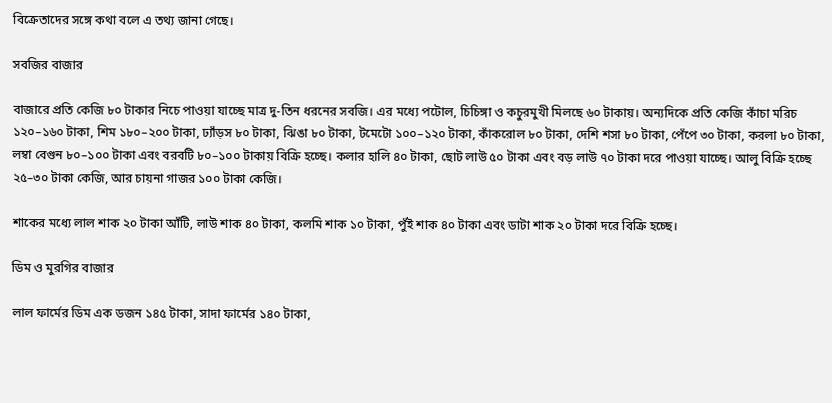বিক্রেতাদের সঙ্গে কথা বলে এ তথ্য জানা গেছে।

সবজির বাজার

বাজারে প্রতি কেজি ৮০ টাকার নিচে পাওয়া যাচ্ছে মাত্র দু-তিন ধরনের সবজি। এর মধ্যে পটোল, চিচিঙ্গা ও কচুরমুখী মিলছে ৬০ টাকায়। অন্যদিকে প্রতি কেজি কাঁচা মরিচ ১২০–১৬০ টাকা, শিম ১৮০–২০০ টাকা, ঢ্যাঁড়স ৮০ টাকা, ঝিঙা ৮০ টাকা, টমেটো ১০০–১২০ টাকা, কাঁকরোল ৮০ টাকা, দেশি শসা ৮০ টাকা, পেঁপে ৩০ টাকা, করলা ৮০ টাকা, লম্বা বেগুন ৮০–১০০ টাকা এবং বরবটি ৮০–১০০ টাকায় বিক্রি হচ্ছে। কলার হালি ৪০ টাকা, ছোট লাউ ৫০ টাকা এবং বড় লাউ ৭০ টাকা দরে পাওয়া যাচ্ছে। আলু বিক্রি হচ্ছে ২৫–৩০ টাকা কেজি, আর চায়না গাজর ১০০ টাকা কেজি।

শাকের মধ্যে লাল শাক ২০ টাকা আঁটি, লাউ শাক ৪০ টাকা, কলমি শাক ১০ টাকা, পুঁই শাক ৪০ টাকা এবং ডাটা শাক ২০ টাকা দরে বিক্রি হচ্ছে।

ডিম ও মুরগির বাজার

লাল ফার্মের ডিম এক ডজন ১৪৫ টাকা, সাদা ফার্মের ১৪০ টাকা,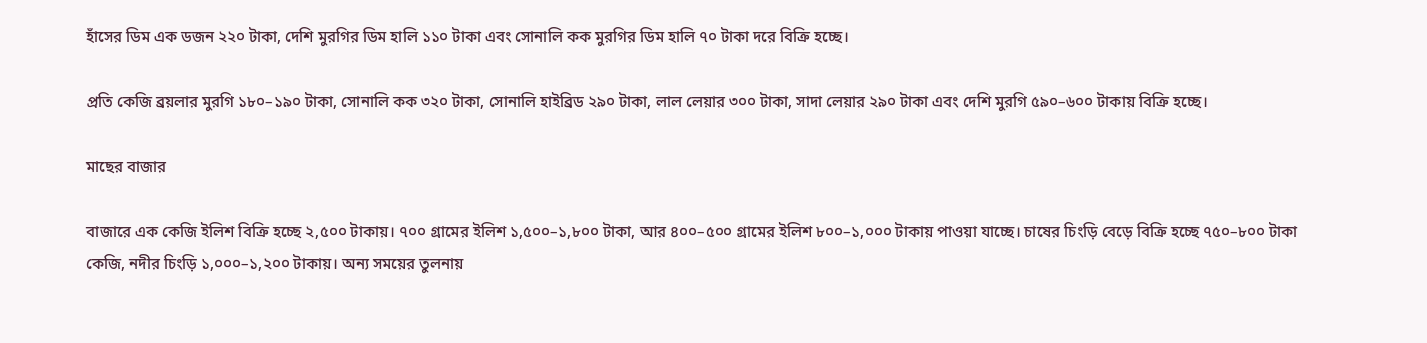হাঁসের ডিম এক ডজন ২২০ টাকা, দেশি মুরগির ডিম হালি ১১০ টাকা এবং সোনালি কক মুরগির ডিম হালি ৭০ টাকা দরে বিক্রি হচ্ছে।

প্রতি কেজি ব্রয়লার মুরগি ১৮০–১৯০ টাকা, সোনালি কক ৩২০ টাকা, সোনালি হাইব্রিড ২৯০ টাকা, লাল লেয়ার ৩০০ টাকা, সাদা লেয়ার ২৯০ টাকা এবং দেশি মুরগি ৫৯০–৬০০ টাকায় বিক্রি হচ্ছে।

মাছের বাজার

বাজারে এক কেজি ইলিশ বিক্রি হচ্ছে ২,৫০০ টাকায়। ৭০০ গ্রামের ইলিশ ১,৫০০–১,৮০০ টাকা, আর ৪০০–৫০০ গ্রামের ইলিশ ৮০০–১,০০০ টাকায় পাওয়া যাচ্ছে। চাষের চিংড়ি বেড়ে বিক্রি হচ্ছে ৭৫০–৮০০ টাকা কেজি, নদীর চিংড়ি ১,০০০–১,২০০ টাকায়। অন্য সময়ের তুলনায়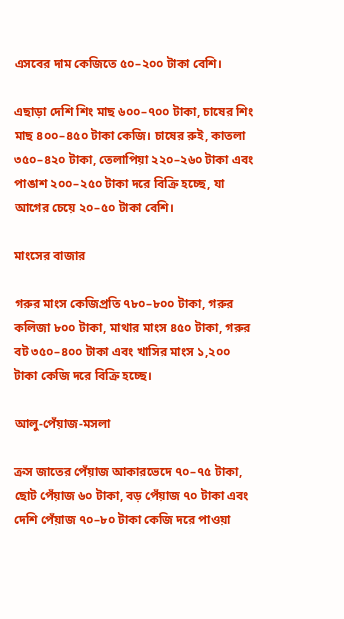এসবের দাম কেজিতে ৫০–২০০ টাকা বেশি।

এছাড়া দেশি শিং মাছ ৬০০–৭০০ টাকা, চাষের শিং মাছ ৪০০–৪৫০ টাকা কেজি। চাষের রুই, কাতলা ৩৫০–৪২০ টাকা, তেলাপিয়া ২২০–২৬০ টাকা এবং পাঙাশ ২০০–২৫০ টাকা দরে বিক্রি হচ্ছে, যা আগের চেয়ে ২০–৫০ টাকা বেশি।

মাংসের বাজার

গরুর মাংস কেজিপ্রতি ৭৮০–৮০০ টাকা, গরুর কলিজা ৮০০ টাকা, মাথার মাংস ৪৫০ টাকা, গরুর বট ৩৫০–৪০০ টাকা এবং খাসির মাংস ১,২০০ টাকা কেজি দরে বিক্রি হচ্ছে।

আলু-পেঁয়াজ-মসলা

ক্রস জাতের পেঁয়াজ আকারভেদে ৭০–৭৫ টাকা, ছোট পেঁয়াজ ৬০ টাকা, বড় পেঁয়াজ ৭০ টাকা এবং দেশি পেঁয়াজ ৭০–৮০ টাকা কেজি দরে পাওয়া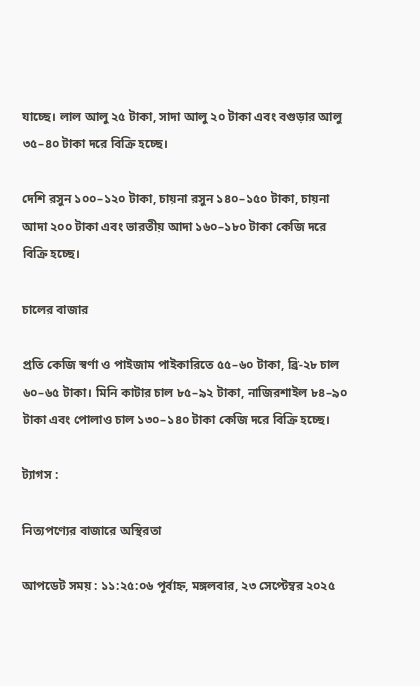যাচ্ছে। লাল আলু ২৫ টাকা, সাদা আলু ২০ টাকা এবং বগুড়ার আলু ৩৫–৪০ টাকা দরে বিক্রি হচ্ছে।

দেশি রসুন ১০০–১২০ টাকা, চায়না রসুন ১৪০–১৫০ টাকা, চায়না আদা ২০০ টাকা এবং ভারতীয় আদা ১৬০–১৮০ টাকা কেজি দরে বিক্রি হচ্ছে।

চালের বাজার

প্রতি কেজি স্বর্ণা ও পাইজাম পাইকারিতে ৫৫–৬০ টাকা, ব্রি-২৮ চাল ৬০–৬৫ টাকা। মিনি কাটার চাল ৮৫–৯২ টাকা, নাজিরশাইল ৮৪–৯০ টাকা এবং পোলাও চাল ১৩০–১৪০ টাকা কেজি দরে বিক্রি হচ্ছে।

ট্যাগস :

নিত্যপণ্যের বাজারে অস্থিরতা

আপডেট সময় : ১১:২৫:০৬ পূর্বাহ্ন, মঙ্গলবার, ২৩ সেপ্টেম্বর ২০২৫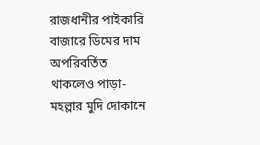রাজধানীর পাইকারি বাজারে ডিমের দাম অপরিবর্তিত থাকলেও পাড়া-মহল্লার মুদি দোকানে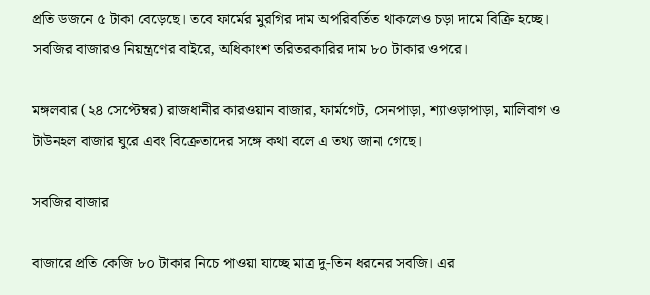প্রতি ডজনে ৫ টাকা বেড়েছে। তবে ফার্মের মুরগির দাম অপরিবর্তিত থাকলেও চড়া দামে বিক্রি হচ্ছে। সবজির বাজারও নিয়ন্ত্রণের বাইরে, অধিকাংশ তরিতরকারির দাম ৮০ টাকার ওপরে।

মঙ্গলবার (২৪ সেপ্টেম্বর) রাজধানীর কারওয়ান বাজার, ফার্মগেট, সেনপাড়া, শ্যাওড়াপাড়া, মালিবাগ ও টাউনহল বাজার ঘুরে এবং বিক্রেতাদের সঙ্গে কথা বলে এ তথ্য জানা গেছে।

সবজির বাজার

বাজারে প্রতি কেজি ৮০ টাকার নিচে পাওয়া যাচ্ছে মাত্র দু-তিন ধরনের সবজি। এর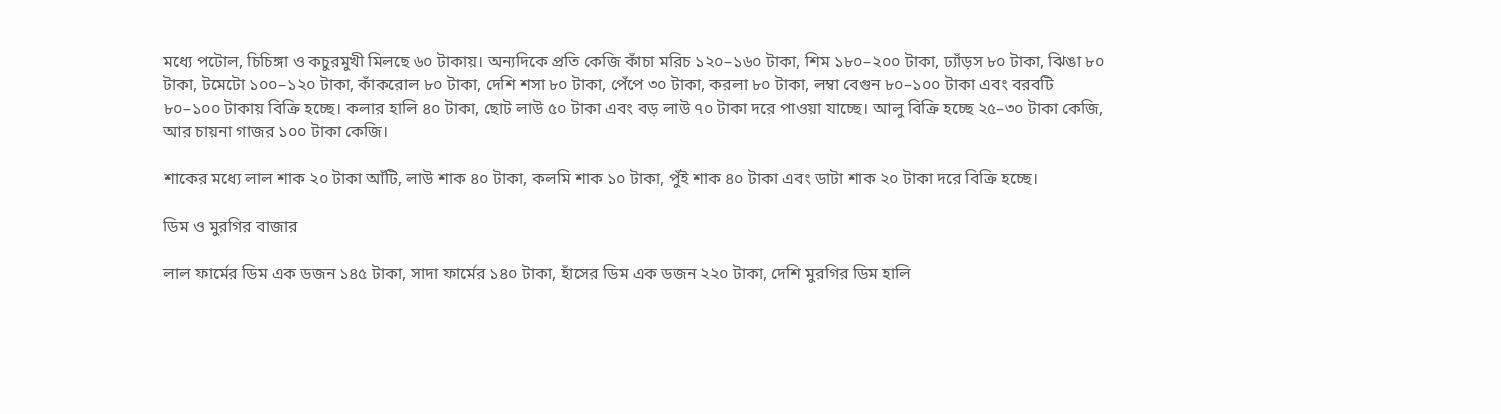মধ্যে পটোল, চিচিঙ্গা ও কচুরমুখী মিলছে ৬০ টাকায়। অন্যদিকে প্রতি কেজি কাঁচা মরিচ ১২০–১৬০ টাকা, শিম ১৮০–২০০ টাকা, ঢ্যাঁড়স ৮০ টাকা, ঝিঙা ৮০ টাকা, টমেটো ১০০–১২০ টাকা, কাঁকরোল ৮০ টাকা, দেশি শসা ৮০ টাকা, পেঁপে ৩০ টাকা, করলা ৮০ টাকা, লম্বা বেগুন ৮০–১০০ টাকা এবং বরবটি ৮০–১০০ টাকায় বিক্রি হচ্ছে। কলার হালি ৪০ টাকা, ছোট লাউ ৫০ টাকা এবং বড় লাউ ৭০ টাকা দরে পাওয়া যাচ্ছে। আলু বিক্রি হচ্ছে ২৫–৩০ টাকা কেজি, আর চায়না গাজর ১০০ টাকা কেজি।

শাকের মধ্যে লাল শাক ২০ টাকা আঁটি, লাউ শাক ৪০ টাকা, কলমি শাক ১০ টাকা, পুঁই শাক ৪০ টাকা এবং ডাটা শাক ২০ টাকা দরে বিক্রি হচ্ছে।

ডিম ও মুরগির বাজার

লাল ফার্মের ডিম এক ডজন ১৪৫ টাকা, সাদা ফার্মের ১৪০ টাকা, হাঁসের ডিম এক ডজন ২২০ টাকা, দেশি মুরগির ডিম হালি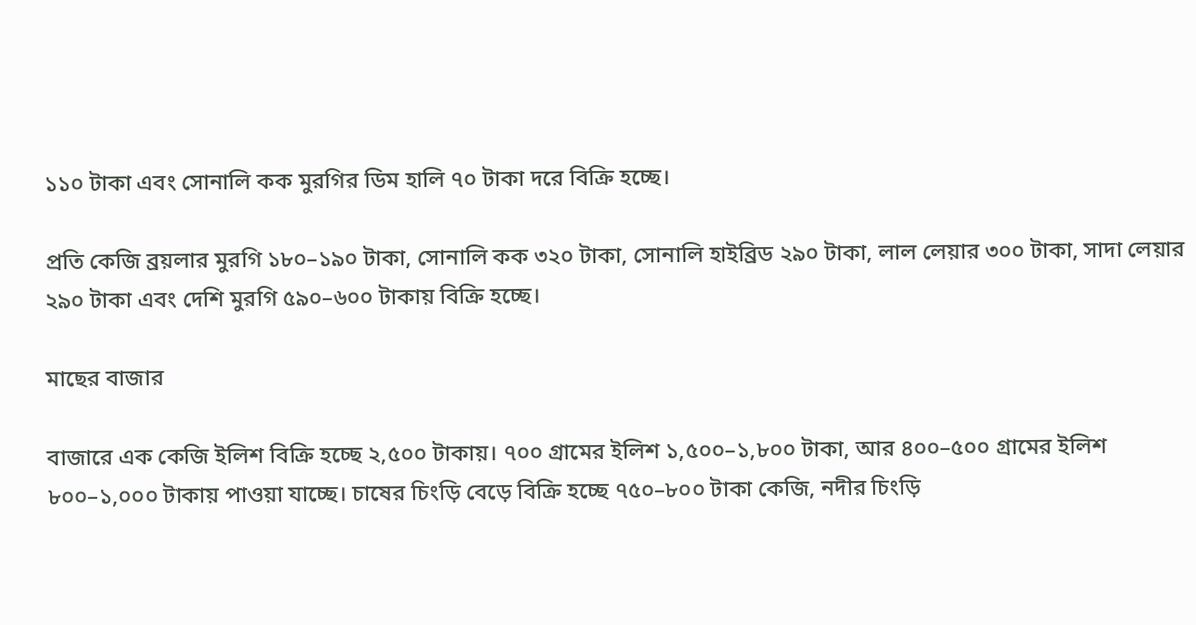১১০ টাকা এবং সোনালি কক মুরগির ডিম হালি ৭০ টাকা দরে বিক্রি হচ্ছে।

প্রতি কেজি ব্রয়লার মুরগি ১৮০–১৯০ টাকা, সোনালি কক ৩২০ টাকা, সোনালি হাইব্রিড ২৯০ টাকা, লাল লেয়ার ৩০০ টাকা, সাদা লেয়ার ২৯০ টাকা এবং দেশি মুরগি ৫৯০–৬০০ টাকায় বিক্রি হচ্ছে।

মাছের বাজার

বাজারে এক কেজি ইলিশ বিক্রি হচ্ছে ২,৫০০ টাকায়। ৭০০ গ্রামের ইলিশ ১,৫০০–১,৮০০ টাকা, আর ৪০০–৫০০ গ্রামের ইলিশ ৮০০–১,০০০ টাকায় পাওয়া যাচ্ছে। চাষের চিংড়ি বেড়ে বিক্রি হচ্ছে ৭৫০–৮০০ টাকা কেজি, নদীর চিংড়ি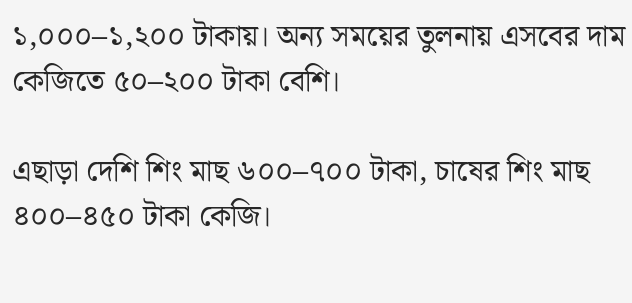১,০০০–১,২০০ টাকায়। অন্য সময়ের তুলনায় এসবের দাম কেজিতে ৫০–২০০ টাকা বেশি।

এছাড়া দেশি শিং মাছ ৬০০–৭০০ টাকা, চাষের শিং মাছ ৪০০–৪৫০ টাকা কেজি।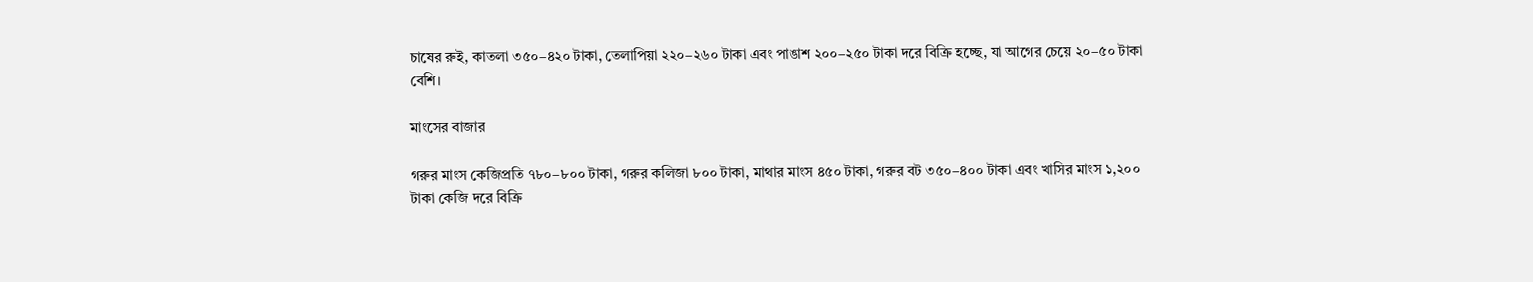চাষের রুই, কাতলা ৩৫০–৪২০ টাকা, তেলাপিয়া ২২০–২৬০ টাকা এবং পাঙাশ ২০০–২৫০ টাকা দরে বিক্রি হচ্ছে, যা আগের চেয়ে ২০–৫০ টাকা বেশি।

মাংসের বাজার

গরুর মাংস কেজিপ্রতি ৭৮০–৮০০ টাকা, গরুর কলিজা ৮০০ টাকা, মাথার মাংস ৪৫০ টাকা, গরুর বট ৩৫০–৪০০ টাকা এবং খাসির মাংস ১,২০০ টাকা কেজি দরে বিক্রি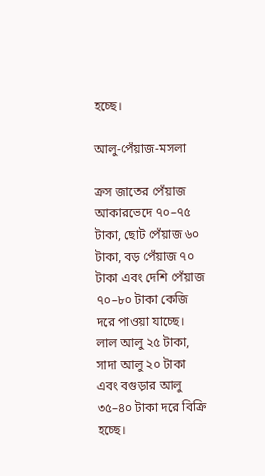হচ্ছে।

আলু-পেঁয়াজ-মসলা

ক্রস জাতের পেঁয়াজ আকারভেদে ৭০–৭৫ টাকা, ছোট পেঁয়াজ ৬০ টাকা, বড় পেঁয়াজ ৭০ টাকা এবং দেশি পেঁয়াজ ৭০–৮০ টাকা কেজি দরে পাওয়া যাচ্ছে। লাল আলু ২৫ টাকা, সাদা আলু ২০ টাকা এবং বগুড়ার আলু ৩৫–৪০ টাকা দরে বিক্রি হচ্ছে।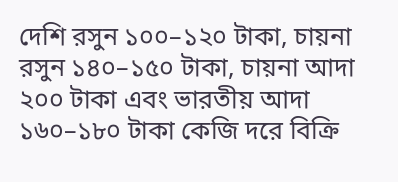দেশি রসুন ১০০–১২০ টাকা, চায়না রসুন ১৪০–১৫০ টাকা, চায়না আদা ২০০ টাকা এবং ভারতীয় আদা ১৬০–১৮০ টাকা কেজি দরে বিক্রি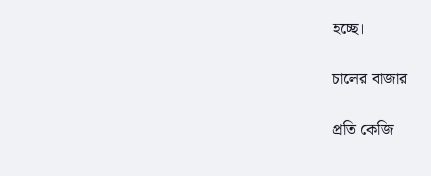হচ্ছে।

চালের বাজার

প্রতি কেজি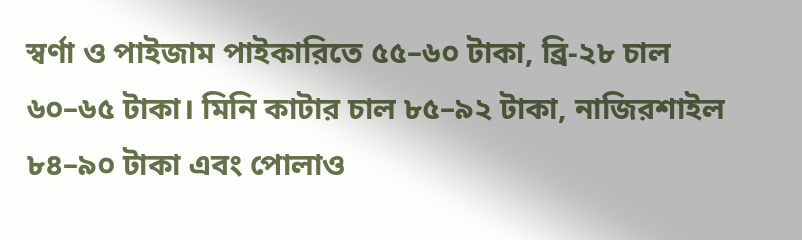স্বর্ণা ও পাইজাম পাইকারিতে ৫৫–৬০ টাকা, ব্রি-২৮ চাল ৬০–৬৫ টাকা। মিনি কাটার চাল ৮৫–৯২ টাকা, নাজিরশাইল ৮৪–৯০ টাকা এবং পোলাও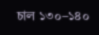চাল ১৩০–১৪০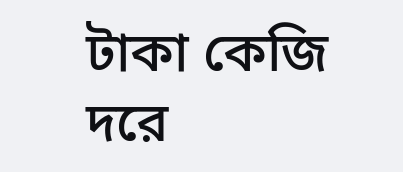টাকা কেজি দরে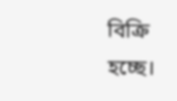বিক্রি হচ্ছে।